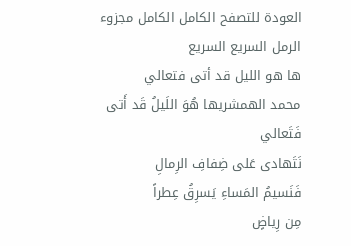العودة للتصفح الكامل الكامل مجزوء الرمل السريع السريع
ها هو الليل قد أتى فتعالي
محمد الهمشريها هُوَ اللَيلُ قَد أَتى فَتَعالي
نَتَهادى عَلى ضِفافِ الرِمالِ
فَنَسيمُ المَساءِ يَسرِقُ عِطراً
مِن رِياضٍ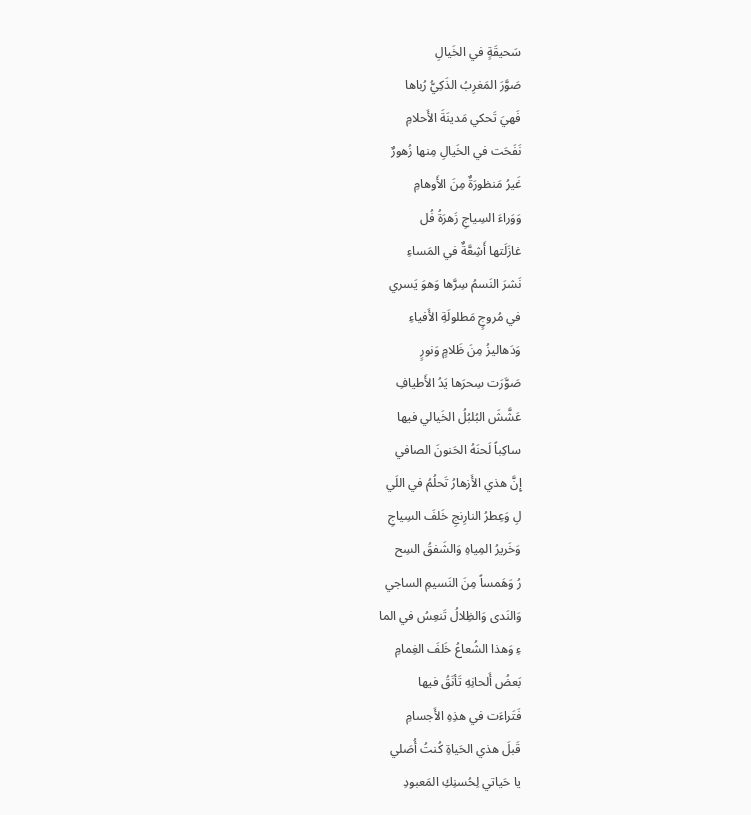سَحيقَةٍ في الخَيالِ
صَوَّرَ المَغرِبُ الذَكِيُّ رُباها
فَهيَ تَحكي مَدينَةَ الأَحلامِ
نَفَحَت في الخَيالِ مِنها زُهورٌ
غَيرُ مَنظورَةٌ مِنَ الأَوهامِ
وَوَراءَ السِياجِ زَهرَةُ فُل
غازَلَتها أَشِعَّةٌ في المَساءِ
نَشرَ النَسمُ سِرَّها وَهوَ يَسري
في مُروجٍ مَطلولَةِ الأَفياءِ
وَدَهاليزُ مِنَ ظَلامٍ وَنورٍ
صَوَّرَت سِحرَها يَدُ الأَطيافِ
عَشَّشَ البُلبُلُ الخَيالي فيها
ساكِباً لَحنَهُ الحَنونَ الصافي
إِنَّ هذي الأَزهارُ تَحلُمُ في اللَي
لِ وَعِطرُ النارِنجِ خَلفَ السِياجِ
وَخَريرُ المِياهِ وَالشَفقُ السِح
رُ وَهَمساً مِنَ النَسيمِ الساجي
وَالنَدى وَالظِلالُ تَنعِسُ في الما
ءِ وَهذا الشُعاعُ خَلفَ الغِمامِ
بَعضُ أَلحانِهِ تَأنَقُ فيها
فَتَراءَت في هذِهِ الأَجسامِ
قَبلَ هذي الحَياةِ كُنتُ أُصَلي
يا حَياتي لِحُسنِكِ المَعبودِ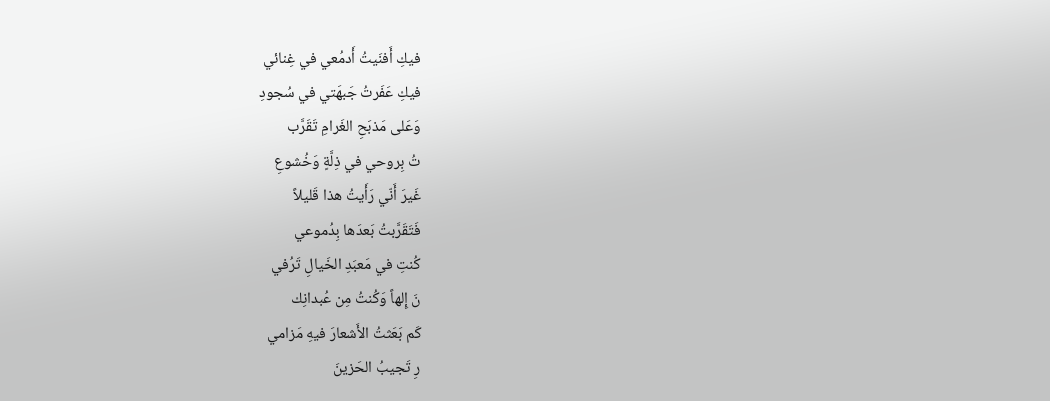فيكِ أَفنَيتُ أَدمُعي في غِنائي
فيكِ عَفَرتُ جَبهَتي في سُجودِ
وَعَلى مَذبَحِ الغَرامِ تَقَرَّب
تُ بِروحي في ذِلَّةٍ وَخُشوعِ
غَيرَ أَنّي رَأَيتُ هذا قَليلاً
فَتَقَرَّبتُ بَعدَها بِدُموعي
كُنتِ في مَعبَدِ الخَيالِ تَرُفي
نَ إِلهاً وَكُنتُ مِن عُبدانِك
كَم بَعَثتُ الأَشعارَ فيهِ مَزامي
رِ تَجيبُ الحَزينَ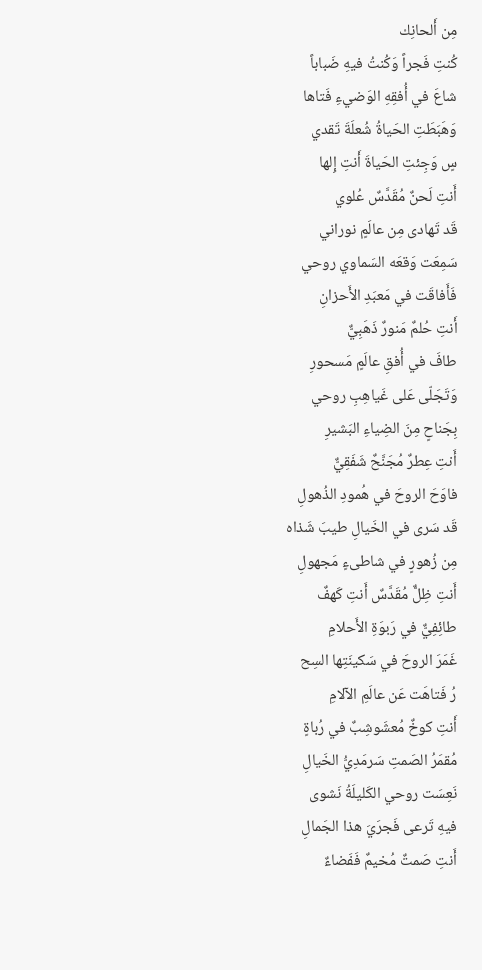مِن أَلحانِك
كُنتِ فَجراً وَكُنتُ فيهِ ضَباباً
شاعَ في أُفقِهِ الوَضيءِ فَتاها
وَهَبَطَتِ الحَياةُ شُعلَةَ تَقدي
سٍ وَجِئتِ الحَياةَ أَنتِ إِلها
أَنتِ لَحنٌ مُقَدَّسٌ عُلوي
قَد تَهادى مِن عالَمٍ نوراني
سَمِعَت وَقعَه السَماوي روحي
فَأَفاقَت في مَعبَدِ الأَحزانِ
أَنتِ حُلمٌ مَنورٌ ذَهَبِيٌّ
طافَ في أُفقِ عالَمٍ مَسحورِ
وَتَجَلّى عَلى غَياهِبِ روحي
بِجَناحٍ مِنَ الضِياءِ البَشيرِ
أَنتِ عِطرٌ مُجَنَّحٌ شَفَقِيٌّ
فاوَحَ الروحَ في هُمودِ الذُهولِ
قَد سَرى في الخَيالِ طيبَ شَذاه
مِن زُهورٍ في شاطىءٍ مَجهولِ
أَنتِ ظِلٌّ مُقَدَّسٌ أَنتِ كَهفٌ
طائِفِيٌّ في رَبوَةِ الأَحلامِ
غَمَرَ الروحَ في سَكينَتِها السِح
رُ فَتاهَت عَن عالَمِ الآلامِ
أَنتِ كوخٌ مُعشَوشِبٌ في رُباةٍ
مُقمَرُ الصَمتِ سَرمَدِيُّ الخَيالِ
نَعِسَت روحي الكَليلَةُ نَشوى
فيهِ تَرعى فَجرَيَ هذا الجَمالِ
أَنتِ صَمتٌ مُخيمٌ فَفَضاءٌ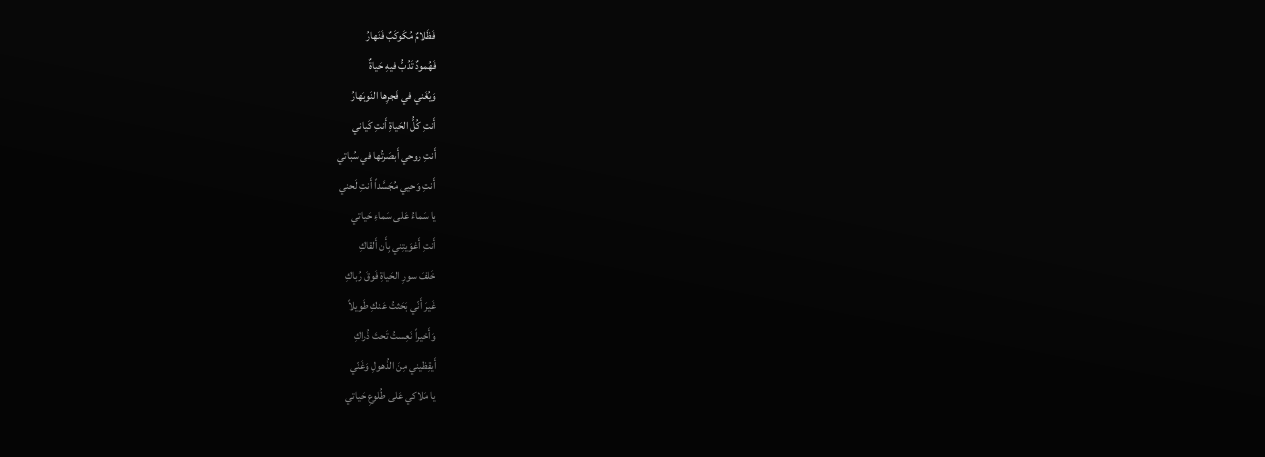فَظَلامٌ مُكَوكَبٌ فَنَهارُ
فَهُمودٌ تَدُبُّ فيهِ حَياةٌ
وَيُغَني في فَجرِها النَوبَهارُ
أَنتِ كُلُّ الحَياةِ أَنتِ كَياني
أَنتِ روحي أَبصَرتُها في سُباتي
أَنتِ وَحيي مُجَسَّداً أَنتِ لَحني
يا سَماءُ عَلى سَماءِ حَياتي
أَنتِ أَغوَيتِني بِأَن أَلقاكِ
خَلفَ سورِ الحَياةِ فَوقَ رُباكِ
غَيرَ أَنّي بَحَثتُ عَنكِ طَويلاً
وَأَخيراً نَعِستُ تَحتَ ذُراكِ
أَيقِظيني مِنَ الذُهولِ وَغَنّي
يا مَلاكي عَلى طُلوعِ حَياتي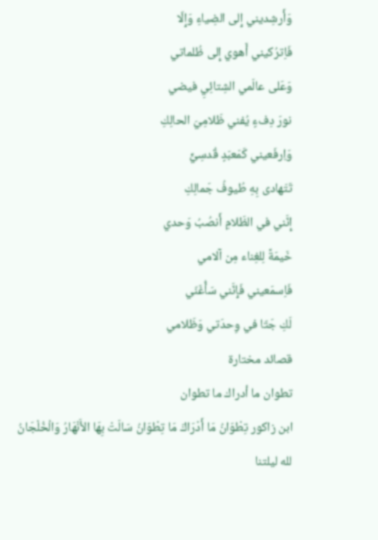وَأَرشِديني إِلى الضِياءِ وَإِلّا
فَاِترُكيني أَهوي إِلى ظُلماتي
وَعَلى عالَمي الشِتائِيِ فيضي
نورَ دِفءٍ يُفني ظَلامِيَ الحالِكِ
وَاِرفَعيني كَمَعبَدٍ قُدسِيٍّ
تَتَهادى بِهِ طُيوفُ جَمالِكِ
إِنَّني في الظَلامِ أَنصُبُ وَحدي
خَيمَةً لِلغِناء مِن آلامي
فَاِسمَعيني فَإِنَّني سَأُغَنّي
لَكِ جَتّا في وِحدَتي وَظَلامي
قصائد مختارة
تطوان ما أدراك ما تطوان
ابن زاكور تِطْوَانُ مَا أَدْرَاكَ مَا تِطْوَانُ سَالَتْ بِهَا الأَنْهَارُ وَالْخُلْجَانُ
لله ليلتنا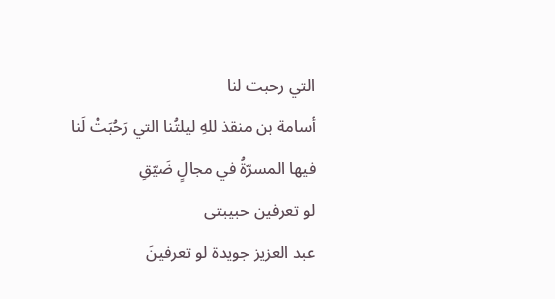التي رحبت لنا
أسامة بن منقذ للهِ ليلتُنا التي رَحُبَتْ لَنا فيها المسرّةُ في مجالٍ ضَيّقِ
لو تعرفين حبيبتى
عبد العزيز جويدة لو تعرفينَ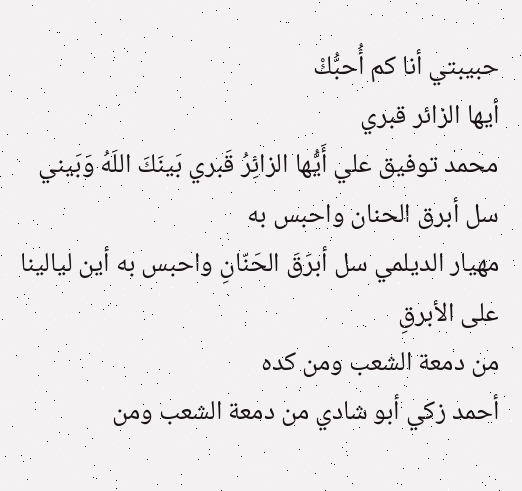حبيبتي أنا كم أُحبُّكْ
أيها الزائر قبري
محمد توفيق علي أَيُّها الزائِرُ قَبري بَينَكَ اللَهُ وَبَيني
سل أبرق الحنان واحبس به
مهيار الديلمي سل أبرَقَ الحَنّانِ واحبس به أين ليالينا على الأبرقِ
من دمعة الشعب ومن كده
أحمد زكي أبو شادي من دمعة الشعب ومن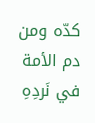كدّه ومن دم الأمة في نَردِهِ